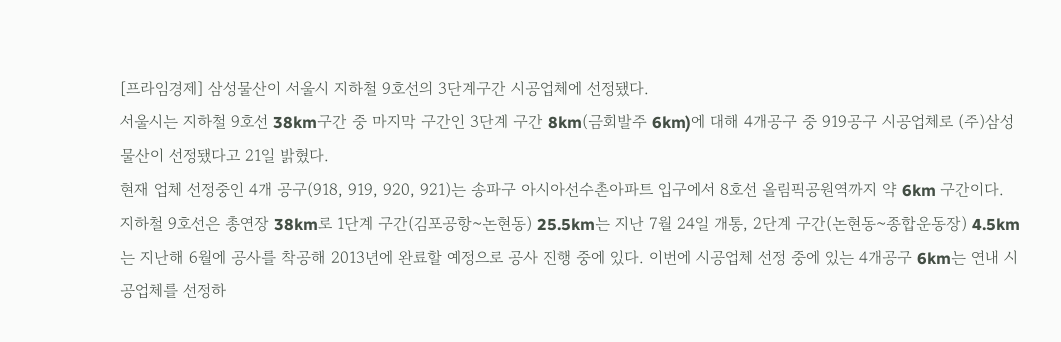[프라임경제] 삼성물산이 서울시 지하철 9호선의 3단계구간 시공업체에 선정됐다.
서울시는 지하철 9호선 38km구간 중 마지막 구간인 3단계 구간 8km(금회발주 6km)에 대해 4개공구 중 919공구 시공업체로 (주)삼성물산이 선정됐다고 21일 밝혔다.
현재 업체 선정중인 4개 공구(918, 919, 920, 921)는 송파구 아시아선수촌아파트 입구에서 8호선 올림픽공원역까지 약 6km 구간이다. 지하철 9호선은 총연장 38km로 1단계 구간(김포공항~논현동) 25.5km는 지난 7월 24일 개통, 2단계 구간(논현동~종합운동장) 4.5km는 지난해 6월에 공사를 착공해 2013년에 완료할 예정으로 공사 진행 중에 있다. 이번에 시공업체 선정 중에 있는 4개공구 6km는 연내 시공업체를 선정하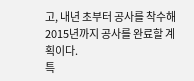고, 내년 초부터 공사를 착수해 2015년까지 공사를 완료할 계획이다.
특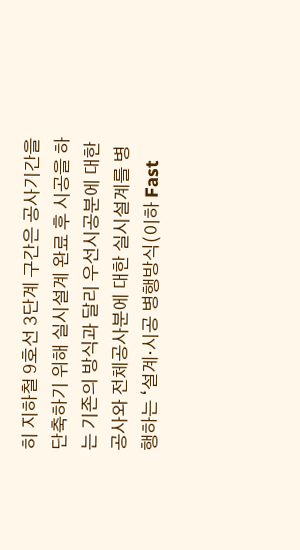히 지하철 9호선 3단계 구간은 공사기간을 단축하기 위해 실시설계 완료 후 시공을 하는 기존의 방식과 달리 우선시공분에 대한 공사와 전체공사분에 대한 실시설계를 병행하는 ‘설계·시공 병행방식(이하 Fast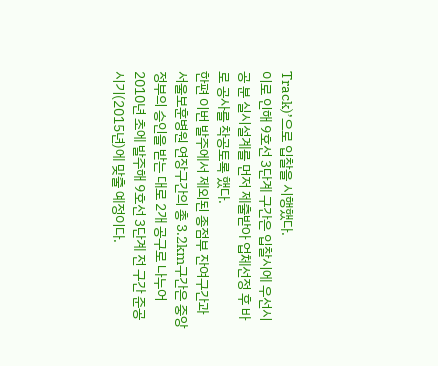Track)’으로 입찰을 시행했다.
이로 인해 9호선 3단계 구간은 입찰시에 우선시공 분 실시설계를 먼저 제출받아 업체선정 후 바로 공사를 착공토록 했다.
한편 이번 발주에서 제외된 종점부 잔여구간과 서울보훈병원 연장구간의 총 3.2km구간은 중앙정부의 승인을 받는 대로 2개 공구로 나누어 2010년 초에 발주해 9호선 3단계 전 구간 준공 시기(2015년)에 맞출 예정이다.